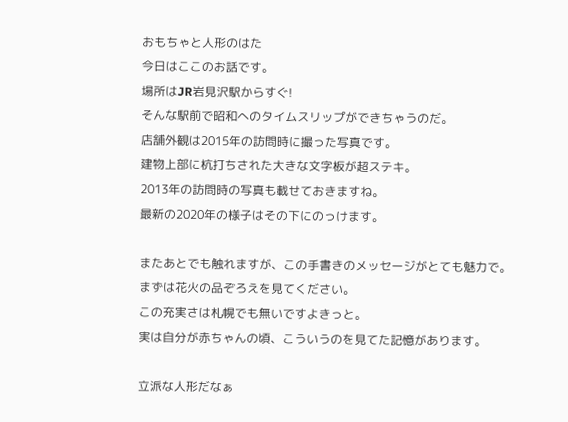おもちゃと人形のはた
今日はここのお話です。
場所はJR岩見沢駅からすぐ!
そんな駅前で昭和へのタイムスリップができちゃうのだ。
店舗外観は2015年の訪問時に撮った写真です。
建物上部に杭打ちされた大きな文字板が超ステキ。
2013年の訪問時の写真も載せておきますね。
最新の2020年の様子はその下にのっけます。

またあとでも触れますが、この手書きのメッセージがとても魅力で。
まずは花火の品ぞろえを見てください。
この充実さは札幌でも無いですよきっと。
実は自分が赤ちゃんの頃、こういうのを見てた記憶があります。

立派な人形だなぁ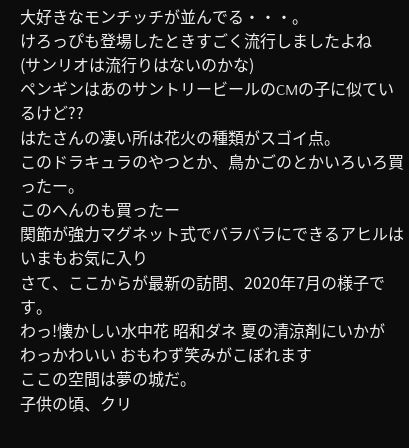大好きなモンチッチが並んでる・・・。
けろっぴも登場したときすごく流行しましたよね
(サンリオは流行りはないのかな)
ペンギンはあのサントリービールのCMの子に似ているけど??
はたさんの凄い所は花火の種類がスゴイ点。
このドラキュラのやつとか、鳥かごのとかいろいろ買ったー。
このへんのも買ったー
関節が強力マグネット式でバラバラにできるアヒルはいまもお気に入り
さて、ここからが最新の訪問、2020年7月の様子です。
わっ!懐かしい水中花 昭和ダネ 夏の清涼剤にいかが
わっかわいい おもわず笑みがこぼれます
ここの空間は夢の城だ。
子供の頃、クリ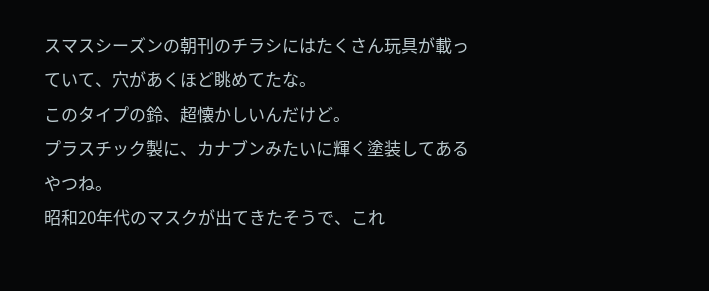スマスシーズンの朝刊のチラシにはたくさん玩具が載っていて、穴があくほど眺めてたな。
このタイプの鈴、超懐かしいんだけど。
プラスチック製に、カナブンみたいに輝く塗装してあるやつね。
昭和20年代のマスクが出てきたそうで、これ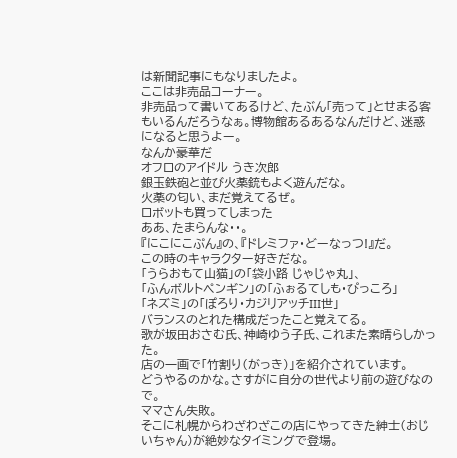は新聞記事にもなりましたよ。
ここは非売品コーナー。
非売品って書いてあるけど、たぶん「売って」とせまる客もいるんだろうなぁ。博物館あるあるなんだけど、迷惑になると思うよー。
なんか豪華だ
オフロのアイドル うき次郎
銀玉鉄砲と並び火薬銃もよく遊んだな。
火薬の匂い、まだ覚えてるぜ。
ロボットも買ってしまった
ああ、たまらんな・・。
『にこにこぷん』の、『ドレミファ・どーなっつ!』だ。
この時のキャラクター好きだな。
「うらおもて山猫」の「袋小路 じゃじゃ丸」、
「ふんボルトペンギン」の「ふぉるてしも・ぴっころ」
「ネズミ」の「ぽろり・カジリアッチIII世」
バランスのとれた構成だったこと覚えてる。
歌が坂田おさむ氏、神崎ゆう子氏、これまた素晴らしかった。
店の一画で「竹割り(がっき)」を紹介されています。
どうやるのかな。さすがに自分の世代より前の遊びなので。
ママさん失敗。
そこに札幌からわざわざこの店にやってきた紳士(おじいちゃん)が絶妙なタイミングで登場。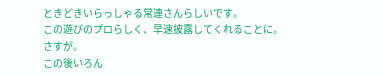ときどきいらっしゃる常連さんらしいです。
この遊びのプロらしく、早速披露してくれることに。
さすが。
この後いろん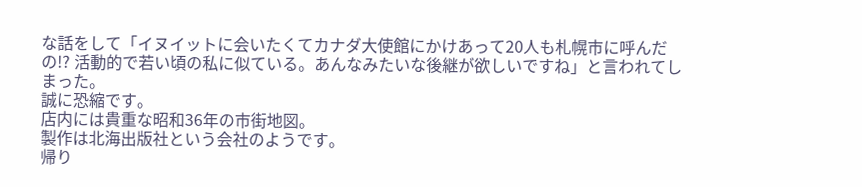な話をして「イヌイットに会いたくてカナダ大使館にかけあって20人も札幌市に呼んだの!? 活動的で若い頃の私に似ている。あんなみたいな後継が欲しいですね」と言われてしまった。
誠に恐縮です。
店内には貴重な昭和36年の市街地図。
製作は北海出版社という会社のようです。
帰り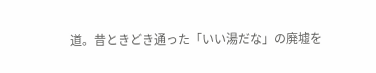道。昔ときどき通った「いい湯だな」の廃墟を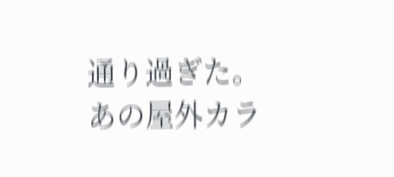通り過ぎた。
あの屋外カラ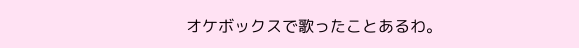オケボックスで歌ったことあるわ。